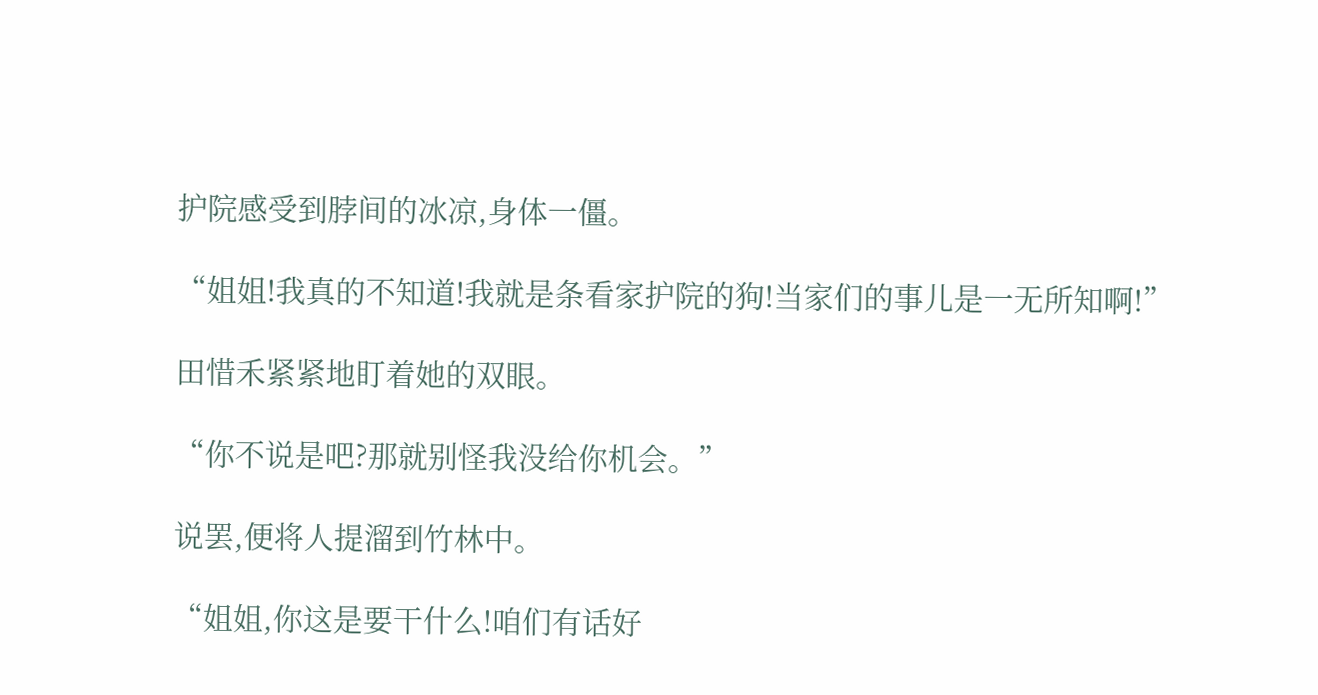护院感受到脖间的冰凉,身体一僵。

“姐姐!我真的不知道!我就是条看家护院的狗!当家们的事儿是一无所知啊!”

田惜禾紧紧地盯着她的双眼。

“你不说是吧?那就别怪我没给你机会。”

说罢,便将人提溜到竹林中。

“姐姐,你这是要干什么!咱们有话好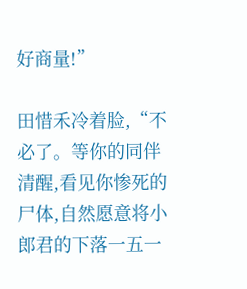好商量!”

田惜禾冷着脸,“不必了。等你的同伴清醒,看见你惨死的尸体,自然愿意将小郎君的下落一五一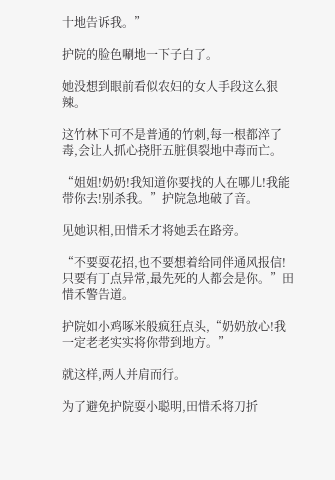十地告诉我。”

护院的脸色唰地一下子白了。

她没想到眼前看似农妇的女人手段这么狠辣。

这竹林下可不是普通的竹刺,每一根都淬了毒,会让人抓心挠肝五脏俱裂地中毒而亡。

“姐姐!奶奶!我知道你要找的人在哪儿!我能带你去!别杀我。”护院急地破了音。

见她识相,田惜禾才将她丢在路旁。

“不要耍花招,也不要想着给同伴通风报信!只要有丁点异常,最先死的人都会是你。”田惜禾警告道。

护院如小鸡啄米般疯狂点头,“奶奶放心!我一定老老实实将你带到地方。”

就这样,两人并肩而行。

为了避免护院耍小聪明,田惜禾将刀折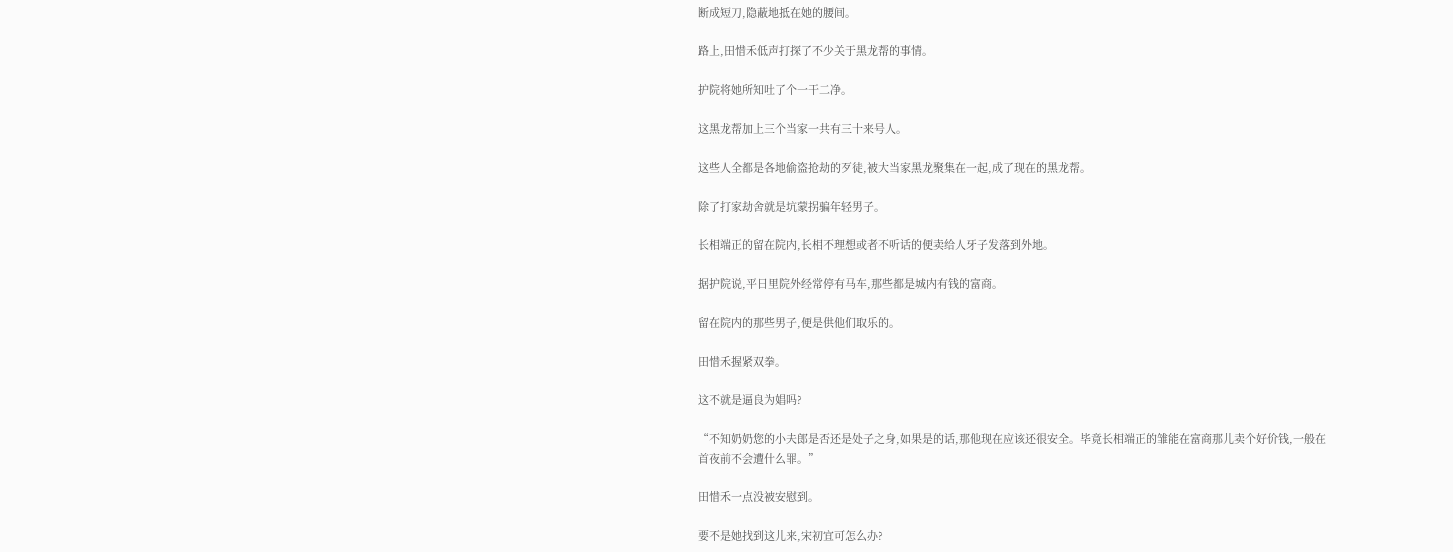断成短刀,隐蔽地抵在她的腰间。

路上,田惜禾低声打探了不少关于黑龙帮的事情。

护院将她所知吐了个一干二净。

这黑龙帮加上三个当家一共有三十来号人。

这些人全都是各地偷盗抢劫的歹徒,被大当家黑龙聚集在一起,成了现在的黑龙帮。

除了打家劫舍就是坑蒙拐骗年轻男子。

长相端正的留在院内,长相不理想或者不听话的便卖给人牙子发落到外地。

据护院说,平日里院外经常停有马车,那些都是城内有钱的富商。

留在院内的那些男子,便是供他们取乐的。

田惜禾握紧双拳。

这不就是逼良为娼吗?

“不知奶奶您的小夫郎是否还是处子之身,如果是的话,那他现在应该还很安全。毕竟长相端正的雏能在富商那儿卖个好价钱,一般在首夜前不会遭什么罪。”

田惜禾一点没被安慰到。

要不是她找到这儿来,宋初宜可怎么办?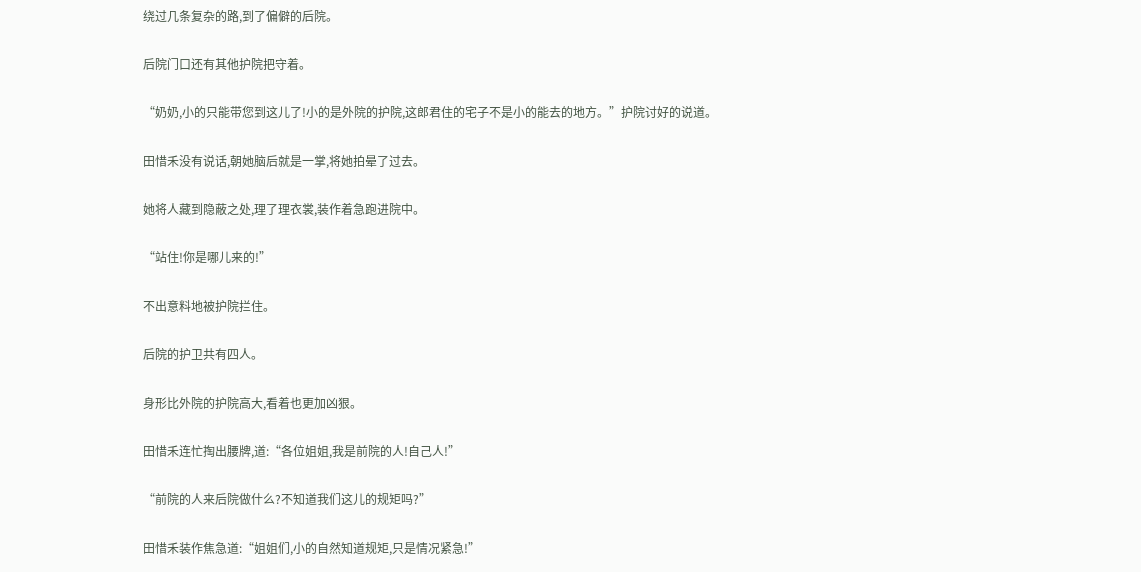绕过几条复杂的路,到了偏僻的后院。

后院门口还有其他护院把守着。

“奶奶,小的只能带您到这儿了!小的是外院的护院,这郎君住的宅子不是小的能去的地方。”护院讨好的说道。

田惜禾没有说话,朝她脑后就是一掌,将她拍晕了过去。

她将人藏到隐蔽之处,理了理衣裳,装作着急跑进院中。

“站住!你是哪儿来的!”

不出意料地被护院拦住。

后院的护卫共有四人。

身形比外院的护院高大,看着也更加凶狠。

田惜禾连忙掏出腰牌,道:“各位姐姐,我是前院的人!自己人!”

“前院的人来后院做什么?不知道我们这儿的规矩吗?”

田惜禾装作焦急道:“姐姐们,小的自然知道规矩,只是情况紧急!”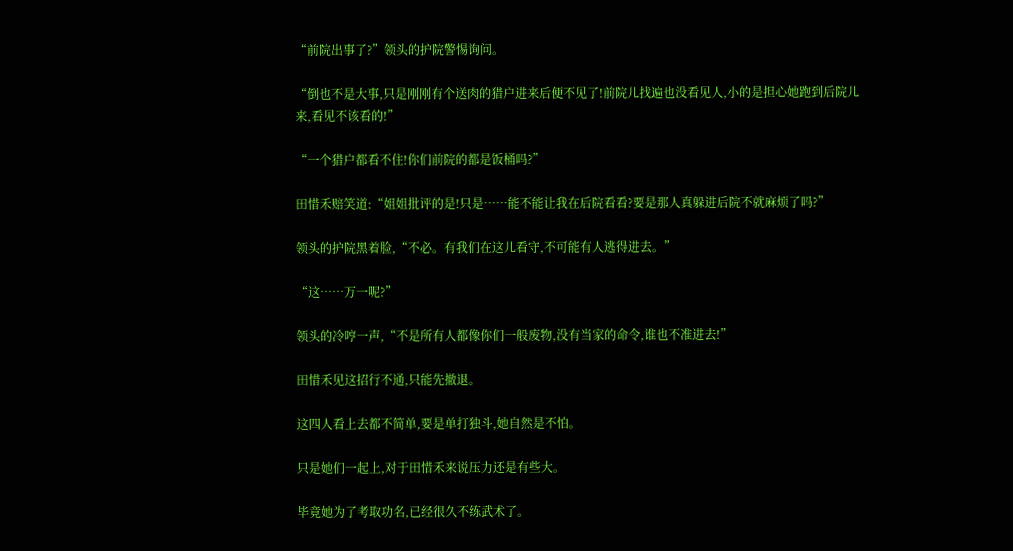“前院出事了?”领头的护院警惕询问。

“倒也不是大事,只是刚刚有个送肉的猎户进来后便不见了!前院儿找遍也没看见人,小的是担心她跑到后院儿来,看见不该看的!”

“一个猎户都看不住!你们前院的都是饭桶吗?”

田惜禾赔笑道:“姐姐批评的是!只是……能不能让我在后院看看?要是那人真躲进后院不就麻烦了吗?”

领头的护院黑着脸,“不必。有我们在这儿看守,不可能有人逃得进去。”

“这……万一呢?”

领头的冷哼一声,“不是所有人都像你们一般废物,没有当家的命令,谁也不准进去!”

田惜禾见这招行不通,只能先撤退。

这四人看上去都不简单,要是单打独斗,她自然是不怕。

只是她们一起上,对于田惜禾来说压力还是有些大。

毕竟她为了考取功名,已经很久不练武术了。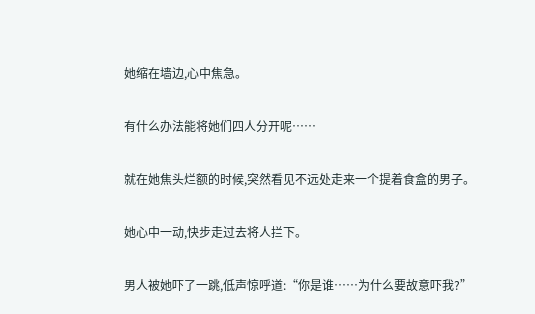她缩在墙边,心中焦急。

有什么办法能将她们四人分开呢……

就在她焦头烂额的时候,突然看见不远处走来一个提着食盒的男子。

她心中一动,快步走过去将人拦下。

男人被她吓了一跳,低声惊呼道:“你是谁……为什么要故意吓我?”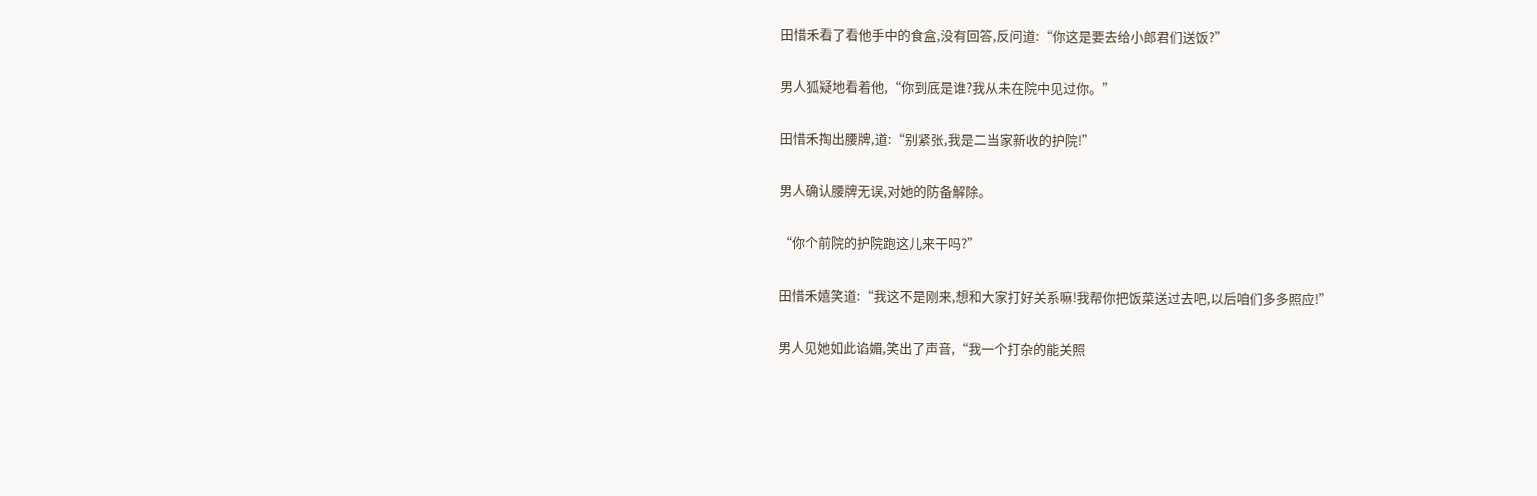田惜禾看了看他手中的食盒,没有回答,反问道:“你这是要去给小郎君们送饭?”

男人狐疑地看着他,“你到底是谁?我从未在院中见过你。”

田惜禾掏出腰牌,道:“别紧张,我是二当家新收的护院!”

男人确认腰牌无误,对她的防备解除。

“你个前院的护院跑这儿来干吗?”

田惜禾嬉笑道:“我这不是刚来,想和大家打好关系嘛!我帮你把饭菜送过去吧,以后咱们多多照应!”

男人见她如此谄媚,笑出了声音,“我一个打杂的能关照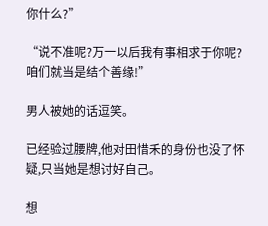你什么?”

“说不准呢?万一以后我有事相求于你呢?咱们就当是结个善缘!”

男人被她的话逗笑。

已经验过腰牌,他对田惜禾的身份也没了怀疑,只当她是想讨好自己。

想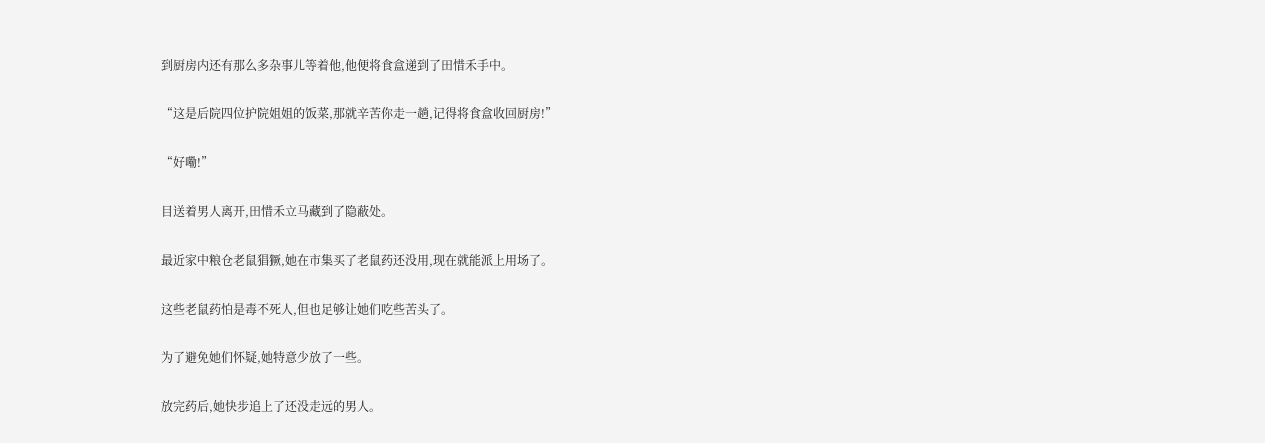到厨房内还有那么多杂事儿等着他,他便将食盒递到了田惜禾手中。

“这是后院四位护院姐姐的饭菜,那就辛苦你走一趟,记得将食盒收回厨房!”

“好嘞!”

目送着男人离开,田惜禾立马藏到了隐蔽处。

最近家中粮仓老鼠猖獗,她在市集买了老鼠药还没用,现在就能派上用场了。

这些老鼠药怕是毒不死人,但也足够让她们吃些苦头了。

为了避免她们怀疑,她特意少放了一些。

放完药后,她快步追上了还没走远的男人。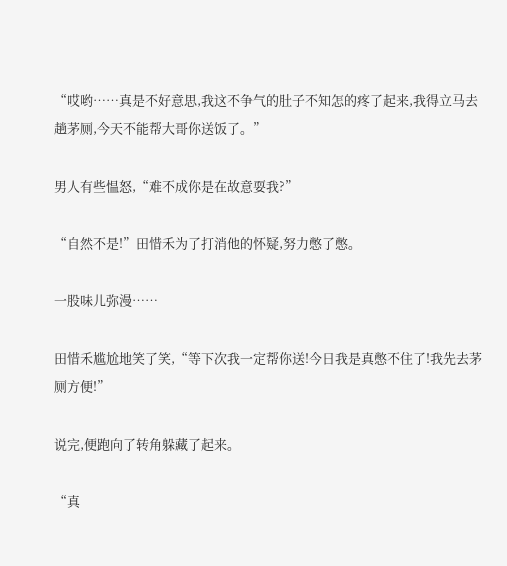“哎哟……真是不好意思,我这不争气的肚子不知怎的疼了起来,我得立马去趟茅厕,今天不能帮大哥你送饭了。”

男人有些愠怒,“难不成你是在故意耍我?”

“自然不是!”田惜禾为了打消他的怀疑,努力憋了憋。

一股味儿弥漫……

田惜禾尴尬地笑了笑,“等下次我一定帮你送!今日我是真憋不住了!我先去茅厕方便!”

说完,便跑向了转角躲藏了起来。

“真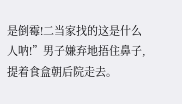是倒霉!二当家找的这是什么人呐!”男子嫌弃地捂住鼻子,提着食盒朝后院走去。